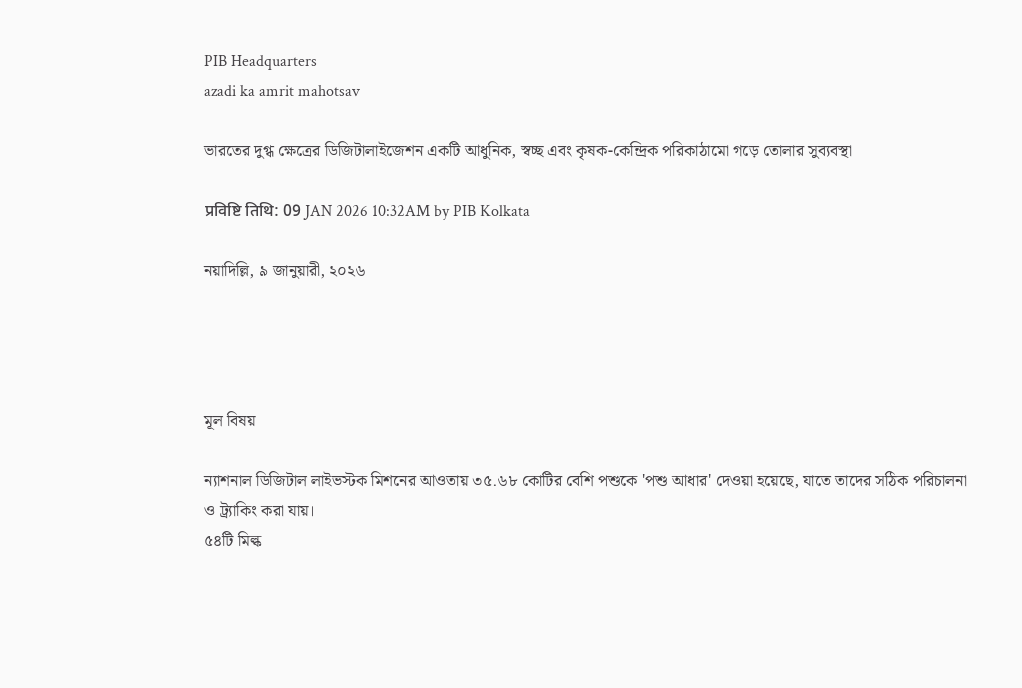PIB Headquarters
azadi ka amrit mahotsav

ভারতের দুগ্ধ ক্ষেত্রের ডিজিটালাইজেশন একটি আধুনিক, স্বচ্ছ এবং কৃষক-কেন্দ্রিক পরিকাঠামো গড়ে তোলার সুব্যবস্থা

प्रविष्टि तिथि: 09 JAN 2026 10:32AM by PIB Kolkata

নয়াদিল্লি, ৯ জানুয়ারী, ২০২৬




মূল বিষয়

ন্যাশনাল ডিজিটাল লাইভস্টক মিশনের আওতায় ৩৫.৬৮ কোটির বেশি পশুকে 'পশু আধার' দেওয়া হয়েছে, যাতে তাদের সঠিক পরিচালনা ও ট্র্যাকিং করা যায়।
৫৪টি মিল্ক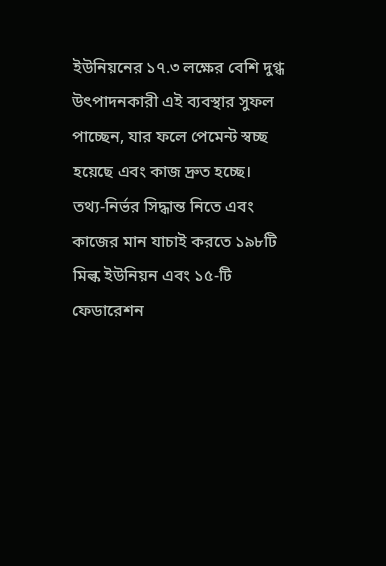ইউনিয়নের ১৭.৩ লক্ষের বেশি দুগ্ধ উৎপাদনকারী এই ব্যবস্থার সুফল পাচ্ছেন, যার ফলে পেমেন্ট স্বচ্ছ হয়েছে এবং কাজ দ্রুত হচ্ছে।
তথ্য-নির্ভর সিদ্ধান্ত নিতে এবং কাজের মান যাচাই করতে ১৯৮টি মিল্ক ইউনিয়ন এবং ১৫-টি ফেডারেশন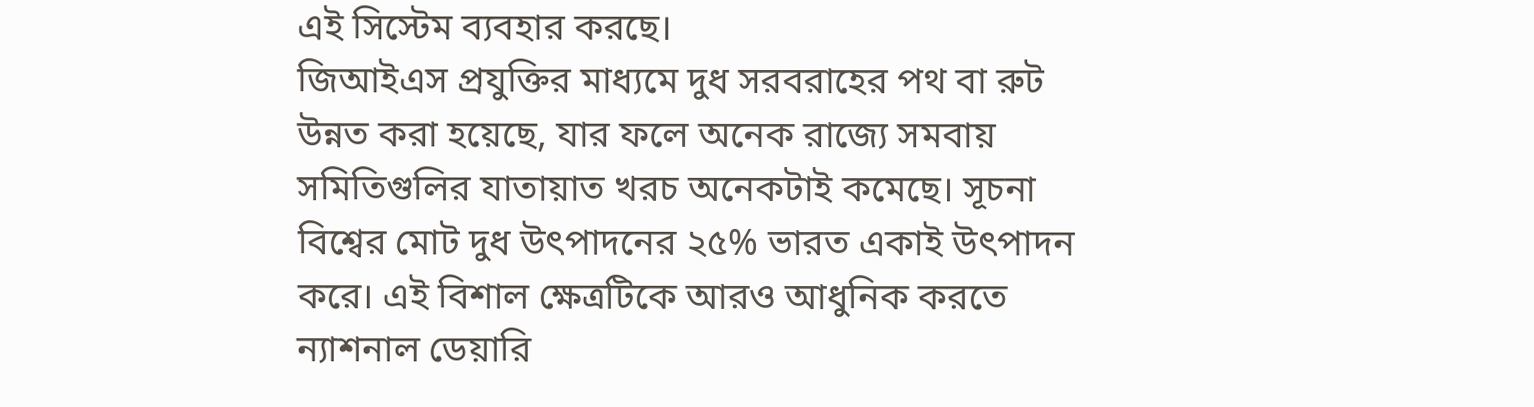এই সিস্টেম ব্যবহার করছে।
জিআইএস প্রযুক্তির মাধ্যমে দুধ সরবরাহের পথ বা রুট উন্নত করা হয়েছে, যার ফলে অনেক রাজ্যে সমবায় সমিতিগুলির যাতায়াত খরচ অনেকটাই কমেছে। সূচনা
বিশ্বের মোট দুধ উৎপাদনের ২৫% ভারত একাই উৎপাদন করে। এই বিশাল ক্ষেত্রটিকে আরও আধুনিক করতে ন্যাশনাল ডেয়ারি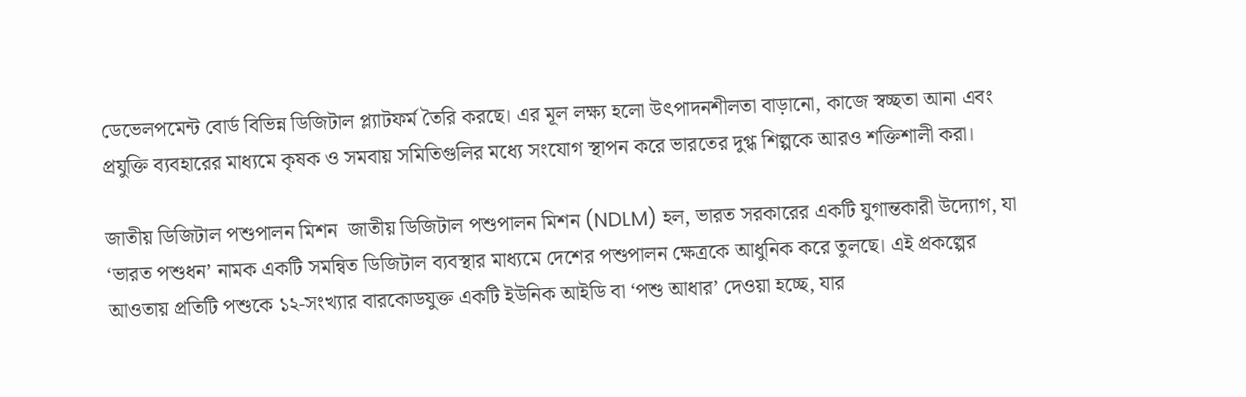ডেভেলপমেন্ট বোর্ড বিভিন্ন ডিজিটাল প্ল্যাটফর্ম তৈরি করছে। এর মূল লক্ষ্য হলো উৎপাদনশীলতা বাড়ানো, কাজে স্বচ্ছতা আনা এবং প্রযুক্তি ব্যবহারের মাধ্যমে কৃষক ও সমবায় সমিতিগুলির মধ্যে সংযোগ স্থাপন করে ভারতের দুগ্ধ শিল্পকে আরও শক্তিশালী করা।

জাতীয় ডিজিটাল পশুপালন মিশন  জাতীয় ডিজিটাল পশুপালন মিশন (NDLM) হল, ভারত সরকারের একটি যুগান্তকারী উদ্যোগ, যা ‘ভারত পশুধন’ নামক একটি সমন্বিত ডিজিটাল ব্যবস্থার মাধ্যমে দেশের পশুপালন ক্ষেত্রকে আধুনিক করে তুলছে। এই প্রকল্পের আওতায় প্রতিটি পশুকে ১২-সংখ্যার বারকোডযুক্ত একটি ইউনিক আইডি বা ‘পশু আধার’ দেওয়া হচ্ছে, যার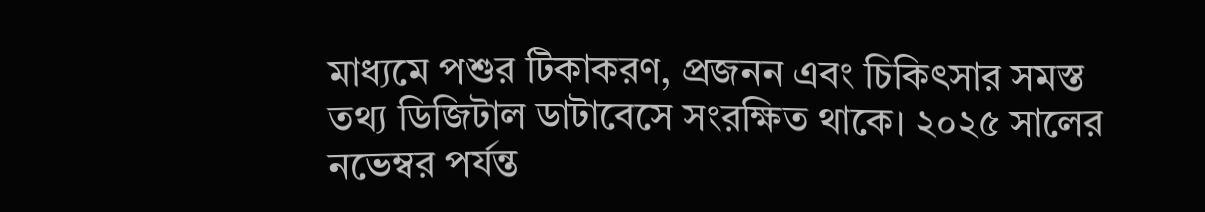মাধ্যমে পশুর টিকাকরণ, প্রজনন এবং চিকিৎসার সমস্ত তথ্য ডিজিটাল ডাটাবেসে সংরক্ষিত থাকে। ২০২৫ সালের নভেম্বর পর্যন্ত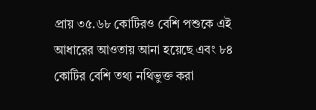প্রায় ৩৫.৬৮ কোটিরও বেশি পশুকে এই আধারের আওতায় আনা হয়েছে এবং ৮৪ কোটির বেশি তথ্য নথিভুক্ত করা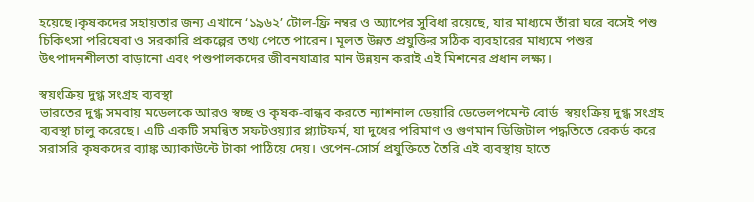হয়েছে।কৃষকদের সহায়তার জন্য এখানে ‘১৯৬২’ টোল-ফ্রি নম্বর ও অ্যাপের সুবিধা রয়েছে, যার মাধ্যমে তাঁরা ঘরে বসেই পশু চিকিৎসা পরিষেবা ও সরকারি প্রকল্পের তথ্য পেতে পারেন। মূলত উন্নত প্রযুক্তির সঠিক ব্যবহারের মাধ্যমে পশুর উৎপাদনশীলতা বাড়ানো এবং পশুপালকদের জীবনযাত্রার মান উন্নয়ন করাই এই মিশনের প্রধান লক্ষ্য।

স্বয়ংক্রিয় দুগ্ধ সংগ্রহ ব্যবস্থা
ভারতের দুগ্ধ সমবায় মডেলকে আরও স্বচ্ছ ও কৃষক-বান্ধব করতে ন্যাশনাল ডেয়ারি ডেভেলপমেন্ট বোর্ড  স্বয়ংক্রিয় দুগ্ধ সংগ্রহ ব্যবস্থা চালু করেছে। এটি একটি সমন্বিত সফটওয়্যার প্ল্যাটফর্ম, যা দুধের পরিমাণ ও গুণমান ডিজিটাল পদ্ধতিতে রেকর্ড করে সরাসরি কৃষকদের ব্যাঙ্ক অ্যাকাউন্টে টাকা পাঠিয়ে দেয়। ওপেন-সোর্স প্রযুক্তিতে তৈরি এই ব্যবস্থায় হাতে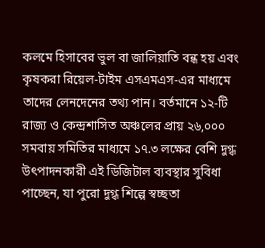কলমে হিসাবের ভুল বা জালিয়াতি বন্ধ হয় এবং কৃষকরা রিয়েল-টাইম এসএমএস-এর মাধ্যমে তাদের লেনদেনের তথ্য পান। বর্তমানে ১২-টি রাজ্য ও কেন্দ্রশাসিত অঞ্চলের প্রায় ২৬,০০০ সমবায় সমিতির মাধ্যমে ১৭.৩ লক্ষের বেশি দুগ্ধ উৎপাদনকারী এই ডিজিটাল ব্যবস্থার সুবিধা পাচ্ছেন, যা পুরো দুগ্ধ শিল্পে স্বচ্ছতা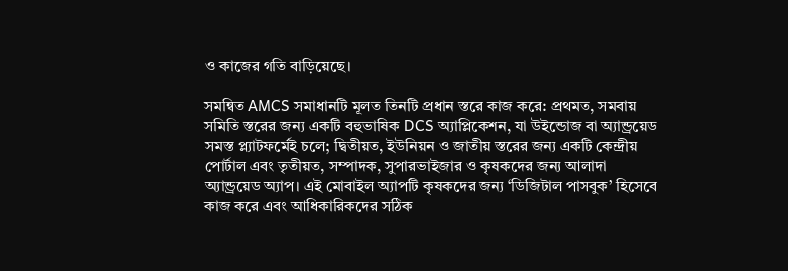ও কাজের গতি বাড়িয়েছে।

সমন্বিত AMCS সমাধানটি মূলত তিনটি প্রধান স্তরে কাজ করে: প্রথমত, সমবায় সমিতি স্তরের জন্য একটি বহুভাষিক DCS অ্যাপ্লিকেশন, যা উইন্ডোজ বা অ্যান্ড্রয়েড সমস্ত প্ল্যাটফর্মেই চলে; দ্বিতীয়ত, ইউনিয়ন ও জাতীয় স্তরের জন্য একটি কেন্দ্রীয় পোর্টাল এবং তৃতীয়ত, সম্পাদক, সুপারভাইজার ও কৃষকদের জন্য আলাদা অ্যান্ড্রয়েড অ্যাপ। এই মোবাইল অ্যাপটি কৃষকদের জন্য ‘ডিজিটাল পাসবুক’ হিসেবে কাজ করে এবং আধিকারিকদের সঠিক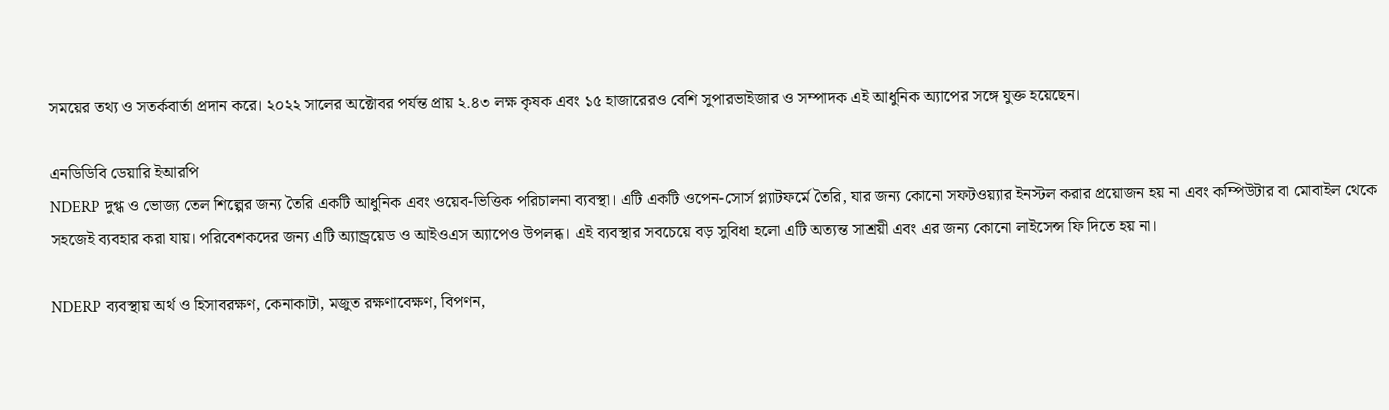সময়ের তথ্য ও সতর্কবার্তা প্রদান করে। ২০২২ সালের অক্টোবর পর্যন্ত প্রায় ২.৪৩ লক্ষ কৃষক এবং ১৫ হাজারেরও বেশি সুপারভাইজার ও সম্পাদক এই আধুনিক অ্যাপের সঙ্গে যুক্ত হয়েছেন।

এনডিডিবি ডেয়ারি ইআরপি
NDERP দুগ্ধ ও ভোজ্য তেল শিল্পের জন্য তৈরি একটি আধুনিক এবং ওয়েব-ভিত্তিক পরিচালনা ব্যবস্থা। এটি একটি ওপেন-সোর্স প্ল্যাটফর্মে তৈরি, যার জন্য কোনো সফটওয়্যার ইনস্টল করার প্রয়োজন হয় না এবং কম্পিউটার বা মোবাইল থেকে সহজেই ব্যবহার করা যায়। পরিবেশকদের জন্য এটি অ্যান্ড্রয়েড ও আইওএস অ্যাপেও উপলব্ধ। এই ব্যবস্থার সবচেয়ে বড় সুবিধা হলো এটি অত্যন্ত সাশ্রয়ী এবং এর জন্য কোনো লাইসেন্স ফি দিতে হয় না।

NDERP ব্যবস্থায় অর্থ ও হিসাবরক্ষণ, কেনাকাটা, মজুত রক্ষণাবেক্ষণ, বিপণন,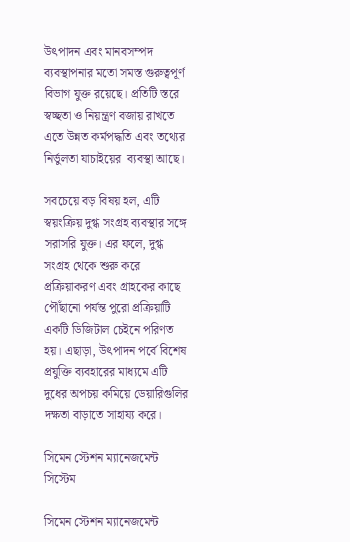উৎপাদন এবং মানবসম্পদ ব্যবস্থাপনার মতো সমস্ত গুরুত্বপূর্ণ বিভাগ যুক্ত রয়েছে। প্রতিটি স্তরে স্বচ্ছতা ও নিয়ন্ত্রণ বজায় রাখতে এতে উন্নত কর্মপদ্ধতি এবং তথ্যের নির্ভুলতা যাচাইয়ের  ব্যবস্থা আছে।

সবচেয়ে বড় বিষয় হল, এটি স্বয়ংক্রিয় দুগ্ধ সংগ্রহ ব্যবস্থার সঙ্গে সরাসরি যুক্ত। এর ফলে, দুগ্ধ সংগ্রহ থেকে শুরু করে প্রক্রিয়াকরণ এবং গ্রাহকের কাছে পৌঁছানো পর্যন্ত পুরো প্রক্রিয়াটি একটি ডিজিটাল চেইনে পরিণত হয়। এছাড়া, উৎপাদন পর্বে বিশেষ প্রযুক্তি ব্যবহারের মাধ্যমে এটি দুধের অপচয় কমিয়ে ডেয়ারিগুলির দক্ষতা বাড়াতে সাহায্য করে।

সিমেন স্টেশন ম্যানেজমেন্ট সিস্টেম

সিমেন স্টেশন ম্যানেজমেন্ট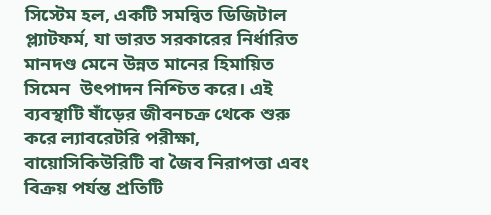সিস্টেম হল, একটি সমন্বিত ডিজিটাল প্ল্যাটফর্ম, যা ভারত সরকারের নির্ধারিত মানদণ্ড মেনে উন্নত মানের হিমায়িত সিমেন  উৎপাদন নিশ্চিত করে। এই ব্যবস্থাটি ষাঁড়ের জীবনচক্র থেকে শুরু করে ল্যাবরেটরি পরীক্ষা, বায়োসিকিউরিটি বা জৈব নিরাপত্তা এবং বিক্রয় পর্যন্ত প্রতিটি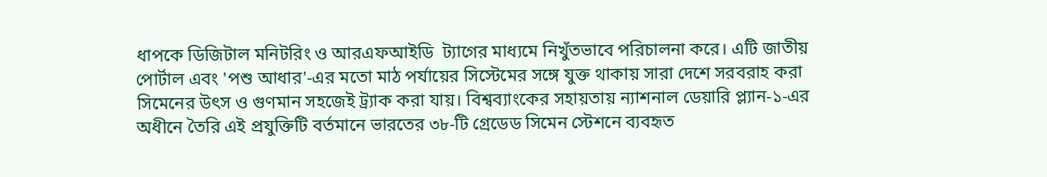ধাপকে ডিজিটাল মনিটরিং ও আরএফআইডি  ট্যাগের মাধ্যমে নিখুঁতভাবে পরিচালনা করে। এটি জাতীয় পোর্টাল এবং 'পশু আধার'-এর মতো মাঠ পর্যায়ের সিস্টেমের সঙ্গে যুক্ত থাকায় সারা দেশে সরবরাহ করা সিমেনের উৎস ও গুণমান সহজেই ট্র্যাক করা যায়। বিশ্বব্যাংকের সহায়তায় ন্যাশনাল ডেয়ারি প্ল্যান-১-এর অধীনে তৈরি এই প্রযুক্তিটি বর্তমানে ভারতের ৩৮-টি গ্রেডেড সিমেন স্টেশনে ব্যবহৃত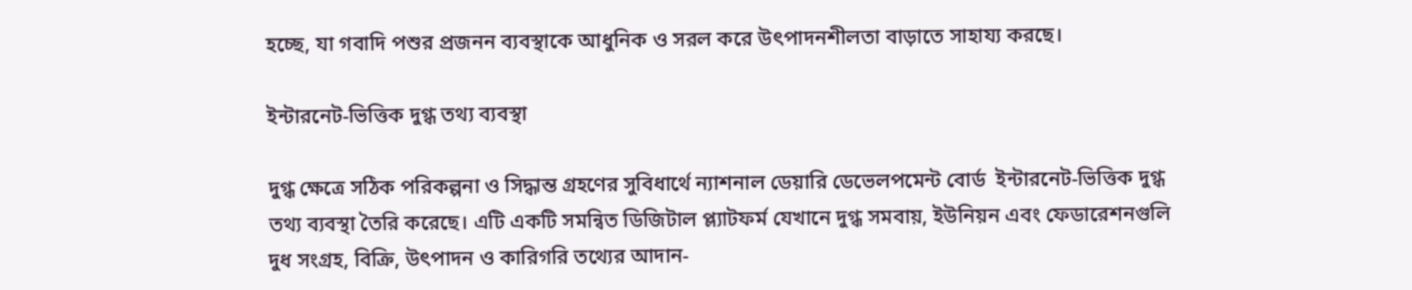হচ্ছে, যা গবাদি পশুর প্রজনন ব্যবস্থাকে আধুনিক ও সরল করে উৎপাদনশীলতা বাড়াতে সাহায্য করছে।

ইন্টারনেট-ভিত্তিক দুগ্ধ তথ্য ব্যবস্থা

দুগ্ধ ক্ষেত্রে সঠিক পরিকল্পনা ও সিদ্ধান্ত গ্রহণের সুবিধার্থে ন্যাশনাল ডেয়ারি ডেভেলপমেন্ট বোর্ড  ইন্টারনেট-ভিত্তিক দুগ্ধ তথ্য ব্যবস্থা তৈরি করেছে। এটি একটি সমন্বিত ডিজিটাল প্ল্যাটফর্ম যেখানে দুগ্ধ সমবায়, ইউনিয়ন এবং ফেডারেশনগুলি দুধ সংগ্রহ, বিক্রি, উৎপাদন ও কারিগরি তথ্যের আদান-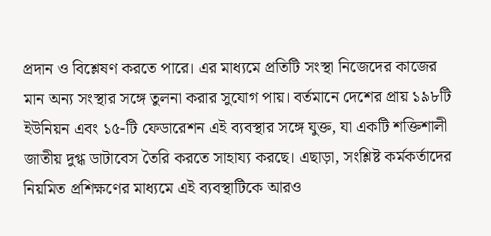প্রদান ও বিশ্লেষণ করতে পারে। এর মাধ্যমে প্রতিটি সংস্থা নিজেদের কাজের মান অন্য সংস্থার সঙ্গে তুলনা করার সুযোগ পায়। বর্তমানে দেশের প্রায় ১৯৮টি ইউনিয়ন এবং ১৫-টি ফেডারেশন এই ব্যবস্থার সঙ্গে যুক্ত, যা একটি শক্তিশালী জাতীয় দুগ্ধ ডাটাবেস তৈরি করতে সাহায্য করছে। এছাড়া, সংশ্লিষ্ট কর্মকর্তাদের নিয়মিত প্রশিক্ষণের মাধ্যমে এই ব্যবস্থাটিকে আরও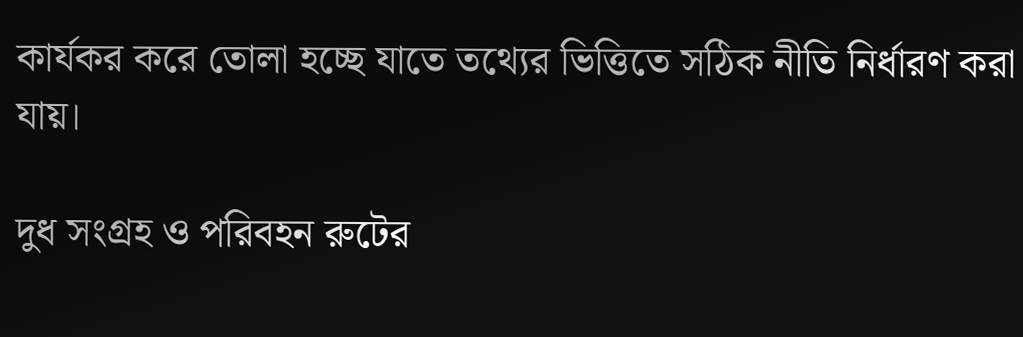কার্যকর করে তোলা হচ্ছে যাতে তথ্যের ভিত্তিতে সঠিক নীতি নির্ধারণ করা যায়।

দুধ সংগ্রহ ও পরিবহন রুটের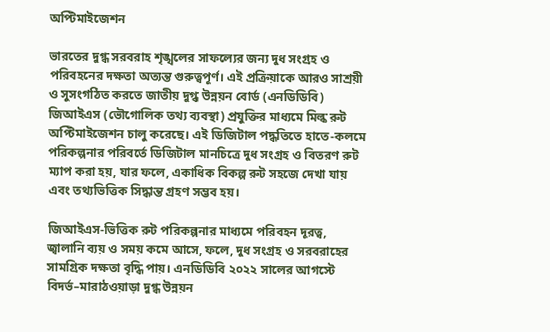অপ্টিমাইজেশন

ভারতের দুগ্ধ সরবরাহ শৃঙ্খলের সাফল্যের জন্য দুধ সংগ্রহ ও পরিবহনের দক্ষতা অত্যন্ত গুরুত্বপূর্ণ। এই প্রক্রিয়াকে আরও সাশ্রয়ী ও সুসংগঠিত করতে জাতীয় দুগ্ধ উন্নয়ন বোর্ড (এনডিডিবি) জিআইএস (ভৌগোলিক তথ্য ব্যবস্থা) প্রযুক্তির মাধ্যমে মিল্ক রুট অপ্টিমাইজেশন চালু করেছে। এই ডিজিটাল পদ্ধতিতে হাতে-কলমে পরিকল্পনার পরিবর্তে ডিজিটাল মানচিত্রে দুধ সংগ্রহ ও বিতরণ রুট ম্যাপ করা হয়, যার ফলে, একাধিক বিকল্প রুট সহজে দেখা যায় এবং তথ্যভিত্তিক সিদ্ধান্ত গ্রহণ সম্ভব হয়।

জিআইএস-ভিত্তিক রুট পরিকল্পনার মাধ্যমে পরিবহন দূরত্ব, জ্বালানি ব্যয় ও সময় কমে আসে, ফলে, দুধ সংগ্রহ ও সরবরাহের সামগ্রিক দক্ষতা বৃদ্ধি পায়। এনডিডিবি ২০২২ সালের আগস্টে বিদর্ভ–মারাঠওয়াড়া দুগ্ধ উন্নয়ন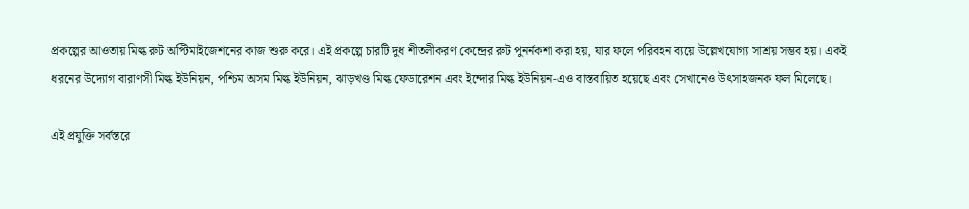প্রকল্পের আওতায় মিল্ক রুট অপ্টিমাইজেশনের কাজ শুরু করে। এই প্রকল্পে চারটি দুধ শীতলীকরণ কেন্দ্রের রুট পুনর্নকশা করা হয়, যার ফলে পরিবহন ব্যয়ে উল্লেখযোগ্য সাশ্রয় সম্ভব হয়। একই ধরনের উদ্যোগ বারাণসী মিল্ক ইউনিয়ন, পশ্চিম অসম মিল্ক ইউনিয়ন, ঝাড়খণ্ড মিল্ক ফেডারেশন এবং ইন্দোর মিল্ক ইউনিয়ন-এও বাস্তবায়িত হয়েছে এবং সেখানেও উৎসাহজনক ফল মিলেছে।

এই প্রযুক্তি সর্বস্তরে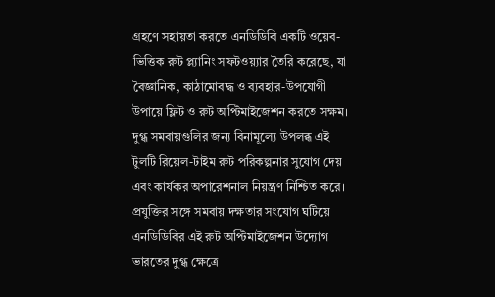গ্রহণে সহায়তা করতে এনডিডিবি একটি ওয়েব-ভিত্তিক রুট প্ল্যানিং সফটওয়্যার তৈরি করেছে, যা বৈজ্ঞানিক, কাঠামোবদ্ধ ও ব্যবহার-উপযোগী উপায়ে ফ্লিট ও রুট অপ্টিমাইজেশন করতে সক্ষম। দুগ্ধ সমবায়গুলির জন্য বিনামূল্যে উপলব্ধ এই টুলটি রিয়েল-টাইম রুট পরিকল্পনার সুযোগ দেয় এবং কার্যকর অপারেশনাল নিয়ন্ত্রণ নিশ্চিত করে। প্রযুক্তির সঙ্গে সমবায় দক্ষতার সংযোগ ঘটিয়ে এনডিডিবির এই রুট অপ্টিমাইজেশন উদ্যোগ ভারতের দুগ্ধ ক্ষেত্রে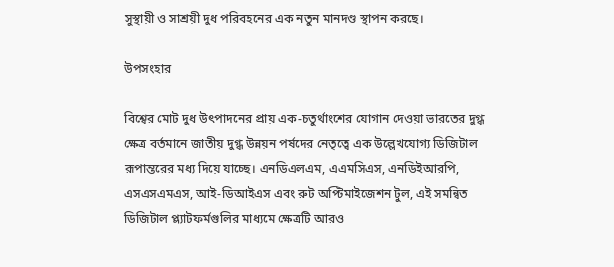সুস্থায়ী ও সাশ্রয়ী দুধ পরিবহনের এক নতুন মানদণ্ড স্থাপন করছে।

উপসংহার

বিশ্বের মোট দুধ উৎপাদনের প্রায় এক-চতুর্থাংশের যোগান দেওয়া ভারতের দুগ্ধ ক্ষেত্র বর্তমানে জাতীয় দুগ্ধ উন্নয়ন পর্ষদের নেতৃত্বে এক উল্লেখযোগ্য ডিজিটাল রূপান্তরের মধ্য দিয়ে যাচ্ছে। এনডিএলএম, এএমসিএস, এনডিইআরপি, এসএসএমএস, আই-ডিআইএস এবং রুট অপ্টিমাইজেশন টুল, এই সমন্বিত ডিজিটাল প্ল্যাটফর্মগুলির মাধ্যমে ক্ষেত্রটি আরও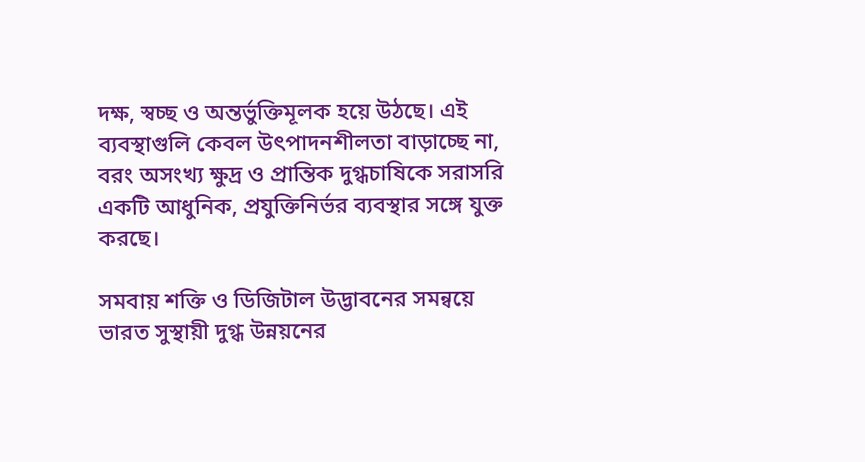দক্ষ, স্বচ্ছ ও অন্তর্ভুক্তিমূলক হয়ে উঠছে। এই ব্যবস্থাগুলি কেবল উৎপাদনশীলতা বাড়াচ্ছে না, বরং অসংখ্য ক্ষুদ্র ও প্রান্তিক দুগ্ধচাষিকে সরাসরি একটি আধুনিক, প্রযুক্তিনির্ভর ব্যবস্থার সঙ্গে যুক্ত করছে।

সমবায় শক্তি ও ডিজিটাল উদ্ভাবনের সমন্বয়ে ভারত সুস্থায়ী দুগ্ধ উন্নয়নের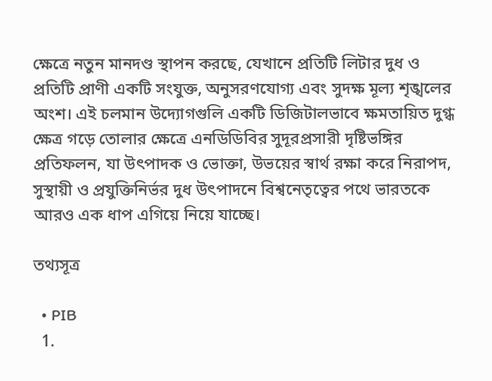ক্ষেত্রে নতুন মানদণ্ড স্থাপন করছে, যেখানে প্রতিটি লিটার দুধ ও প্রতিটি প্রাণী একটি সংযুক্ত, অনুসরণযোগ্য এবং সুদক্ষ মূল্য শৃঙ্খলের অংশ। এই চলমান উদ্যোগগুলি একটি ডিজিটালভাবে ক্ষমতায়িত দুগ্ধ ক্ষেত্র গড়ে তোলার ক্ষেত্রে এনডিডিবির সুদূরপ্রসারী দৃষ্টিভঙ্গির প্রতিফলন, যা উৎপাদক ও ভোক্তা, উভয়ের স্বার্থ রক্ষা করে নিরাপদ, সুস্থায়ী ও প্রযুক্তিনির্ভর দুধ উৎপাদনে বিশ্বনেতৃত্বের পথে ভারতকে আরও এক ধাপ এগিয়ে নিয়ে যাচ্ছে।

তথ্যসূত্র

  • PIB
  1.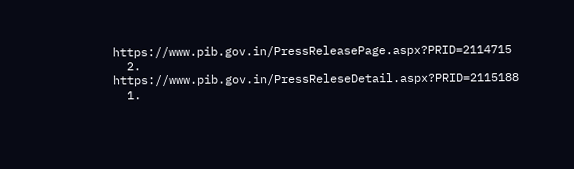https://www.pib.gov.in/PressReleasePage.aspx?PRID=2114715
  2. https://www.pib.gov.in/PressReleseDetail.aspx?PRID=2115188
  1.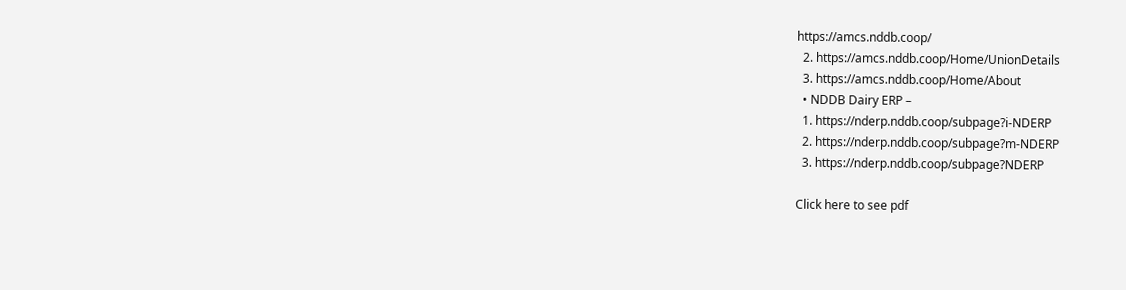https://amcs.nddb.coop/
  2. https://amcs.nddb.coop/Home/UnionDetails
  3. https://amcs.nddb.coop/Home/About
  • NDDB Dairy ERP –
  1. https://nderp.nddb.coop/subpage?i-NDERP
  2. https://nderp.nddb.coop/subpage?m-NDERP
  3. https://nderp.nddb.coop/subpage?NDERP

Click here to see pdf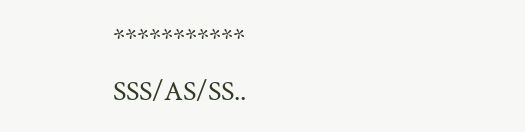***********
SSS/AS/SS..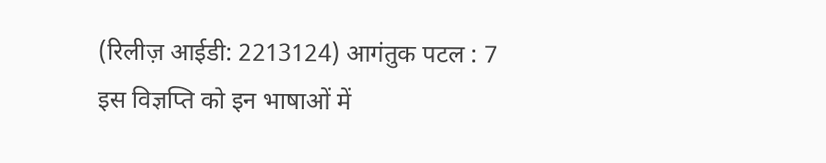(रिलीज़ आईडी: 2213124) आगंतुक पटल : 7
इस विज्ञप्ति को इन भाषाओं में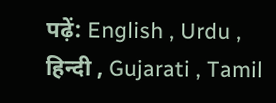पढ़ें: English , Urdu , हिन्दी , Gujarati , Tamil